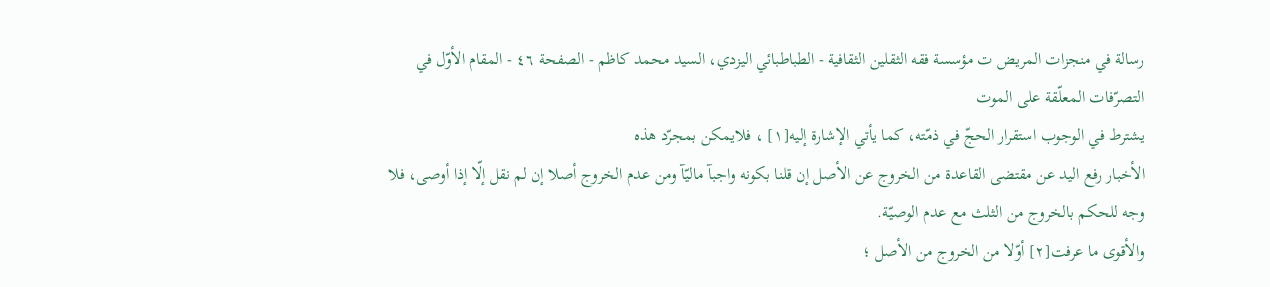رسالة في منجزات المريض ت مؤسسة فقه الثقلين الثقافية - الطباطبائي اليزدي، السيد محمد كاظم - الصفحة ٤٦ - المقام الأوّل في التصرّفات المعلّقة على الموت
يشترط في الوجوب استقرار الحجّ في ذمّته، كما يأتي الإشارة إليه[١] ، فلايمكن بمجرّد هذه
الأخبار رفع اليد عن مقتضى القاعدة من الخروج عن الأصل إن قلنا بكونه واجبآ ماليّآ ومن عدم الخروج أصلا إن لم نقل إلّا إذا أوصى، فلا وجه للحكم بالخروج من الثلث مع عدم الوصيّة.
والأقوى ما عرفت[٢] أوّلا من الخروج من الأصل ؛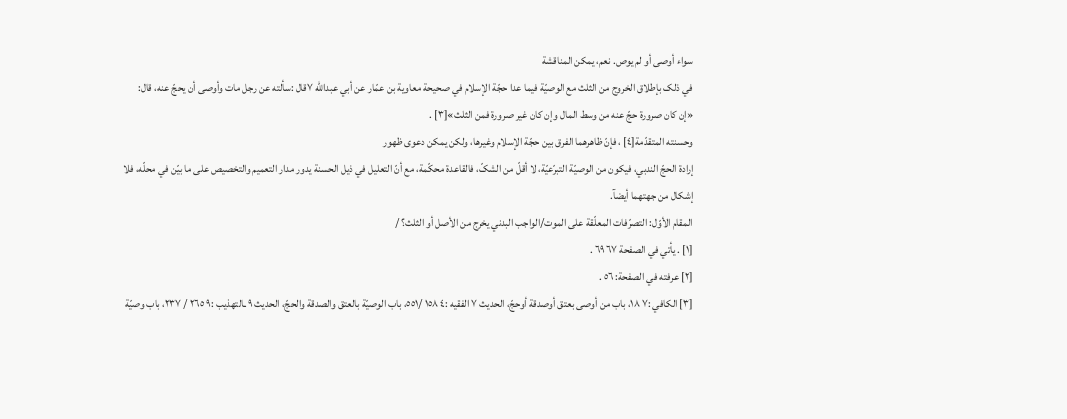سواء أوصى أو لم يوص. نعم، يمكن المناقشة
في ذلک بإطلاق الخروج من الثلث مع الوصيّة فيما عدا حجّة الإسلام في صحيحة معاوية بن عمّار عن أبي عبدالله ٧قال :سألته عن رجل مات وأوصى أن يحجّ عنه، قال:
«إن كان صرورة حجّ عنه من وسط المال وإن كان غير صرورة فمن الثلث»[٣] .
وحسنته المتقدّمة[٤] ، فإنّ ظاهرهما الفرق بين حجّة الإسلام وغيرها، ولكن يمكن دعوى ظهور
إرادة الحجّ الندبي، فيكون من الوصيّة التبرّعيّة، لا أقلّ من الشکّ، فالقاعدة محكّمة، مع أنّ التعليل في ذيل الحسنة يدور مدار التعميم والتخصيص على ما بيّن في محلّه، فلا إشكال من جهتهما أيضآ.
المقام الأوّل: التصرّفات المعلّقة على الموت/الواجب البدني يخرج من الأصل أو الثلث؟ /
[١] . يأتي في الصفحة ٦٧ ٦٩ .
[٢] عرفته في الصفحة: ٥٦ .
[٣] الكافي :٧ ١٨، باب من أوصى بعتق أوصدقة أوحجّ، الحديث ٧ الفقيه :٤ ١٥٨ /٥٥١، باب الوصيّة بالعتق والصدقة والحجّ، الحديث ٩ ـالتهذيب :٩ ٢٦٥ / ٢٣٧، باب وصيّة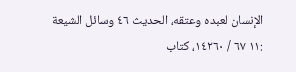الإنسان لعبده وعتقه، الحديث ٤٦ وسائل الشيعة :١١ ٦٧ / ١٤٢٦٠، كتاب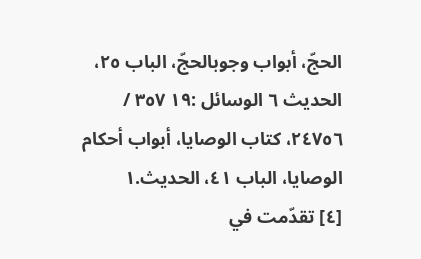الحجّ، أبواب وجوبالحجّ، الباب ٢٥، الحديث ٦ الوسائل :١٩ ٣٥٧ / ٢٤٧٥٦، كتاب الوصايا، أبواب أحكام الوصايا، الباب ٤١، الحديث.١
[٤] تقدّمت في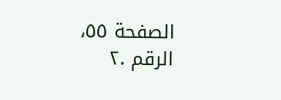الصفحة ٥٥، الرقم .٢